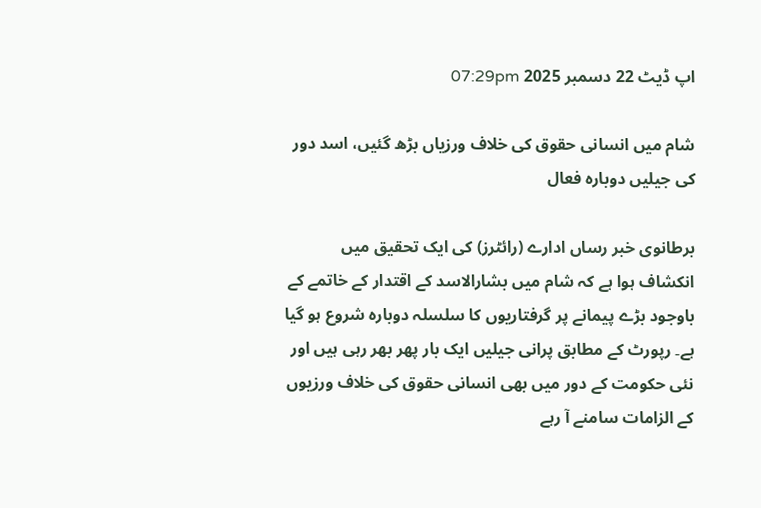اپ ڈیٹ 22 دسمبر 2025 07:29pm

شام میں انسانی حقوق کی خلاف ورزیاں بڑھ گئیں، اسد دور کی جیلیں دوبارہ فعال

برطانوی خبر رساں ادارے (رائٹرز) کی ایک تحقیق میں انکشاف ہوا ہے کہ شام میں بشارالاسد کے اقتدار کے خاتمے کے باوجود بڑے پیمانے پر گرفتاریوں کا سلسلہ دوبارہ شروع ہو گیا ہے۔ رپورٹ کے مطابق پرانی جیلیں ایک بار پھر بھر رہی ہیں اور نئی حکومت کے دور میں بھی انسانی حقوق کی خلاف ورزیوں کے الزامات سامنے آ رہے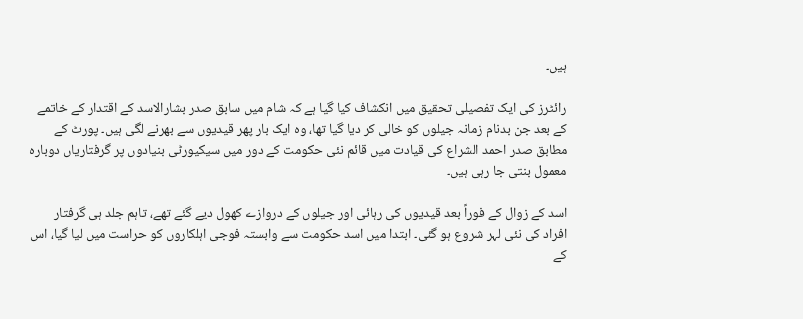ہیں۔

رائٹرز کی ایک تفصیلی تحقیق میں انکشاف کیا گیا ہے کہ شام میں سابق صدر بشارالاسد کے اقتدار کے خاتمے کے بعد جن بدنام زمانہ جیلوں کو خالی کر دیا گیا تھا، وہ ایک بار پھر قیدیوں سے بھرنے لگی ہیں۔ پورٹ کے مطابق صدر احمد الشراع کی قیادت میں قائم نئی حکومت کے دور میں سیکیورٹی بنیادوں پر گرفتاریاں دوبارہ معمول بنتی جا رہی ہیں۔

اسد کے زوال کے فوراً بعد قیدیوں کی رہائی اور جیلوں کے دروازے کھول دیے گئے تھے، تاہم جلد ہی گرفتار افراد کی نئی لہر شروع ہو گئی۔ ابتدا میں اسد حکومت سے وابستہ فوجی اہلکاروں کو حراست میں لیا گیا، اس کے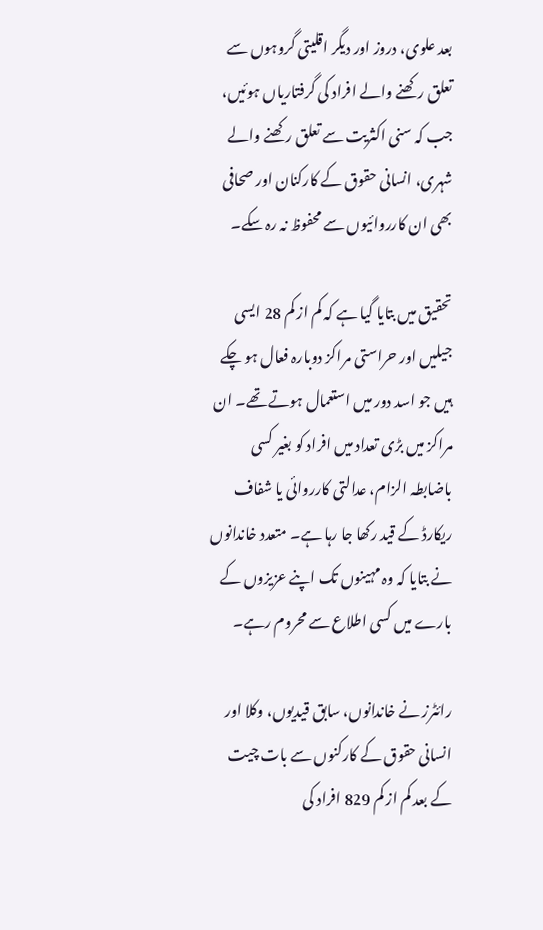بعد علوی، دروز اور دیگر اقلیتی گروہوں سے تعلق رکھنے والے افراد کی گرفتاریاں ہوئیں، جب کہ سنی اکثریت سے تعلق رکھنے والے شہری، انسانی حقوق کے کارکنان اور صحافی بھی ان کارروائیوں سے محفوظ نہ رہ سکے۔

تحقیق میں بتایا گیا ہے کہ کم از کم 28 ایسی جیلیں اور حراستی مراکز دوبارہ فعال ہو چکے ہیں جو اسد دور میں استعمال ہوتے تھے۔ ان مراکز میں بڑی تعداد میں افراد کو بغیر کسی باضابطہ الزام، عدالتی کارروائی یا شفاف ریکارڈ کے قید رکھا جا رہا ہے۔ متعدد خاندانوں نے بتایا کہ وہ مہینوں تک اپنے عزیزوں کے بارے میں کسی اطلاع سے محروم رہے۔

رائٹرز نے خاندانوں، سابق قیدیوں، وکلا اور انسانی حقوق کے کارکنوں سے بات چیت کے بعد کم از کم 829 افراد کی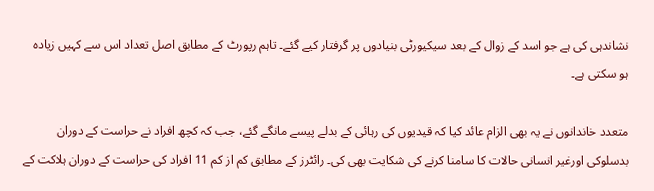نشاندہی کی ہے جو اسد کے زوال کے بعد سیکیورٹی بنیادوں پر گرفتار کیے گئے۔ تاہم رپورٹ کے مطابق اصل تعداد اس سے کہیں زیادہ ہو سکتی ہے۔

متعدد خاندانوں نے یہ بھی الزام عائد کیا کہ قیدیوں کی رہائی کے بدلے پیسے مانگے گئے، جب کہ کچھ افراد نے حراست کے دوران بدسلوکی اورغیر انسانی حالات کا سامنا کرنے کی شکایت بھی کی۔ رائٹرز کے مطابق کم از کم 11 افراد کی حراست کے دوران ہلاکت کے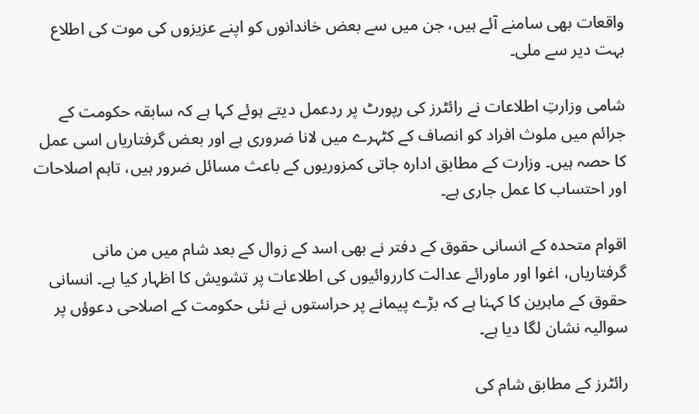واقعات بھی سامنے آئے ہیں، جن میں سے بعض خاندانوں کو اپنے عزیزوں کی موت کی اطلاع بہت دیر سے ملی۔

شامی وزارتِ اطلاعات نے رائٹرز کی رپورٹ پر ردعمل دیتے ہوئے کہا ہے کہ سابقہ حکومت کے جرائم میں ملوث افراد کو انصاف کے کٹہرے میں لانا ضروری ہے اور بعض گرفتاریاں اسی عمل کا حصہ ہیں۔ وزارت کے مطابق ادارہ جاتی کمزوریوں کے باعث مسائل ضرور ہیں، تاہم اصلاحات اور احتساب کا عمل جاری ہے۔

اقوام متحدہ کے انسانی حقوق کے دفتر نے بھی اسد کے زوال کے بعد شام میں من مانی گرفتاریاں، اغوا اور ماورائے عدالت کارروائیوں کی اطلاعات پر تشویش کا اظہار کیا ہے۔ انسانی حقوق کے ماہرین کا کہنا ہے کہ بڑے پیمانے پر حراستوں نے نئی حکومت کے اصلاحی دعوؤں پر سوالیہ نشان لگا دیا ہے۔

رائٹرز کے مطابق شام کی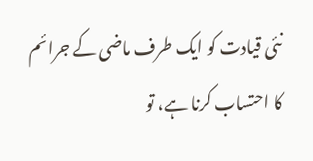نئی قیادت کو ایک طرف ماضی کے جرائم کا احتساب کرنا ہے، تو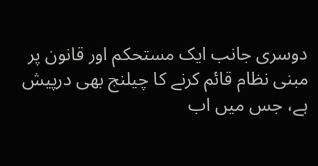دوسری جانب ایک مستحکم اور قانون پر مبنی نظام قائم کرنے کا چیلنج بھی درپیش ہے، جس میں اب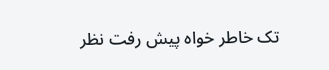تک خاطر خواہ پیش رفت نظر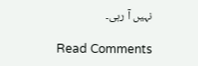نہیں آ رہی۔

Read Comments